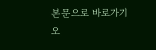본문으로 바로가기
오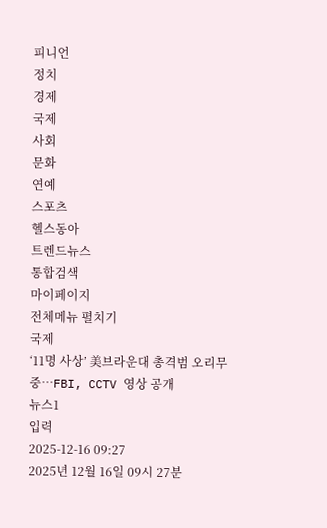피니언
정치
경제
국제
사회
문화
연예
스포츠
헬스동아
트렌드뉴스
통합검색
마이페이지
전체메뉴 펼치기
국제
‘11명 사상’ 美브라운대 총격범 오리무중…FBI, CCTV 영상 공개
뉴스1
입력
2025-12-16 09:27
2025년 12월 16일 09시 27분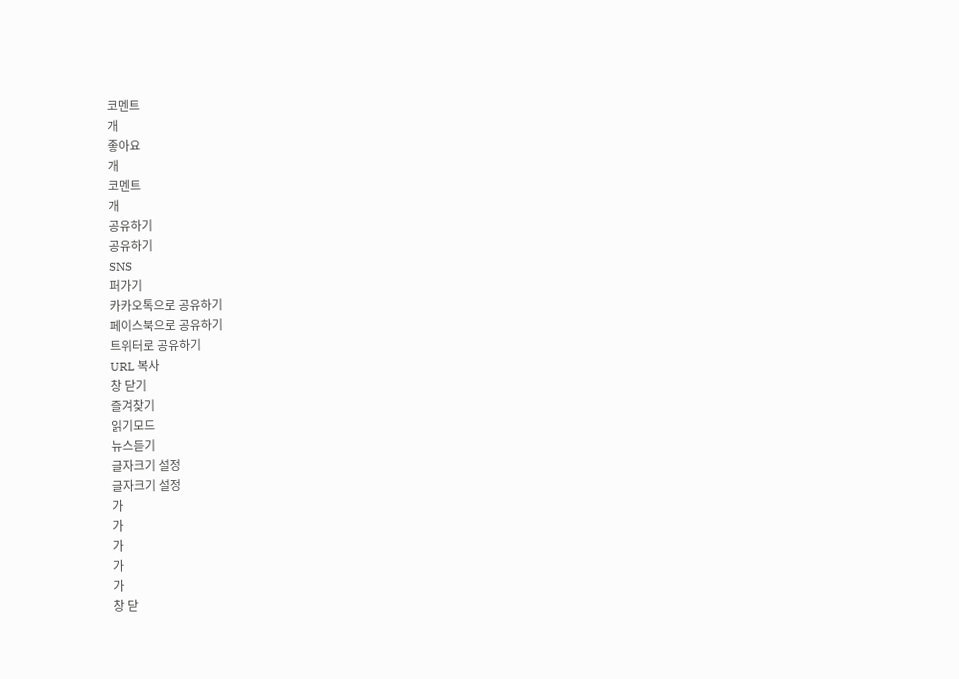코멘트
개
좋아요
개
코멘트
개
공유하기
공유하기
SNS
퍼가기
카카오톡으로 공유하기
페이스북으로 공유하기
트위터로 공유하기
URL 복사
창 닫기
즐겨찾기
읽기모드
뉴스듣기
글자크기 설정
글자크기 설정
가
가
가
가
가
창 닫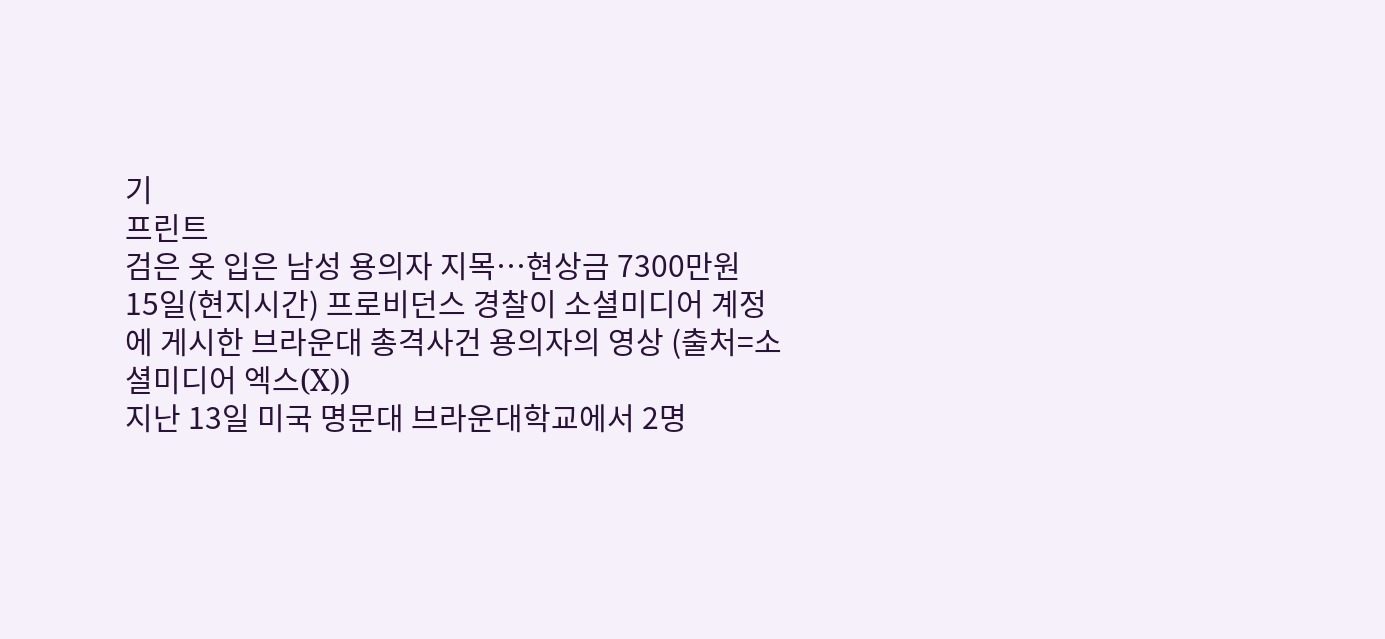기
프린트
검은 옷 입은 남성 용의자 지목…현상금 7300만원
15일(현지시간) 프로비던스 경찰이 소셜미디어 계정에 게시한 브라운대 총격사건 용의자의 영상 (출처=소셜미디어 엑스(X))
지난 13일 미국 명문대 브라운대학교에서 2명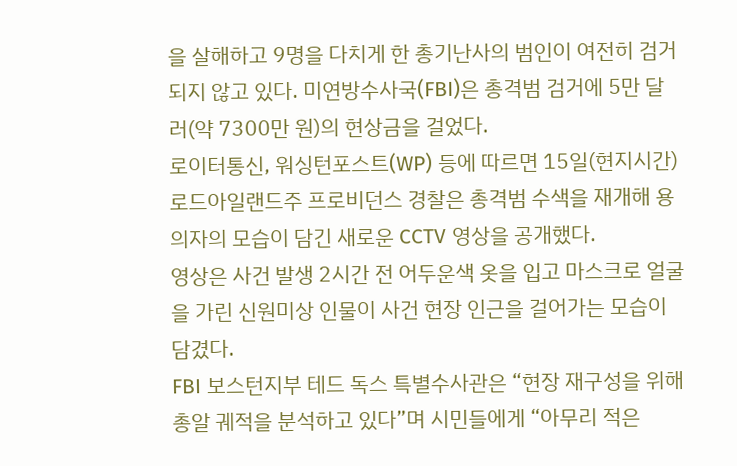을 살해하고 9명을 다치게 한 총기난사의 범인이 여전히 검거되지 않고 있다. 미연방수사국(FBI)은 총격범 검거에 5만 달러(약 7300만 원)의 현상금을 걸었다.
로이터통신, 워싱턴포스트(WP) 등에 따르면 15일(현지시간) 로드아일랜드주 프로비던스 경찰은 총격범 수색을 재개해 용의자의 모습이 담긴 새로운 CCTV 영상을 공개했다.
영상은 사건 발생 2시간 전 어두운색 옷을 입고 마스크로 얼굴을 가린 신원미상 인물이 사건 현장 인근을 걸어가는 모습이 담겼다.
FBI 보스턴지부 테드 독스 특별수사관은 “현장 재구성을 위해 총알 궤적을 분석하고 있다”며 시민들에게 “아무리 적은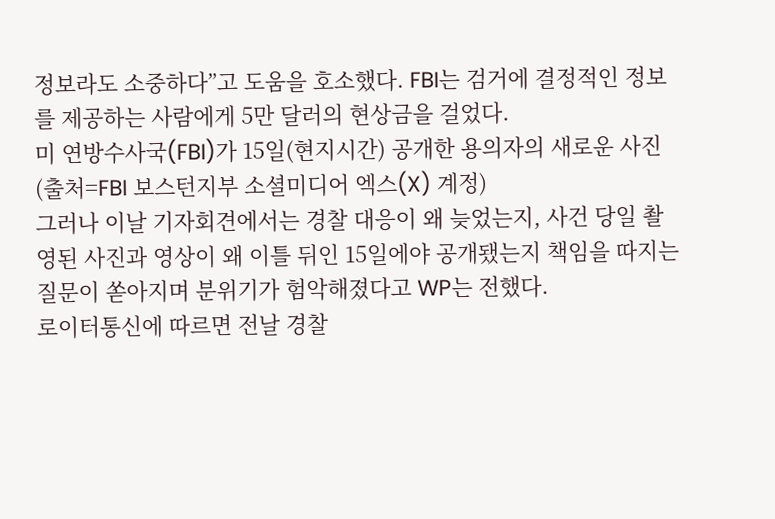정보라도 소중하다”고 도움을 호소했다. FBI는 검거에 결정적인 정보를 제공하는 사람에게 5만 달러의 현상금을 걸었다.
미 연방수사국(FBI)가 15일(현지시간) 공개한 용의자의 새로운 사진 (출처=FBI 보스턴지부 소셜미디어 엑스(X) 계정)
그러나 이날 기자회견에서는 경찰 대응이 왜 늦었는지, 사건 당일 촬영된 사진과 영상이 왜 이틀 뒤인 15일에야 공개됐는지 책임을 따지는 질문이 쏟아지며 분위기가 험악해졌다고 WP는 전했다.
로이터통신에 따르면 전날 경찰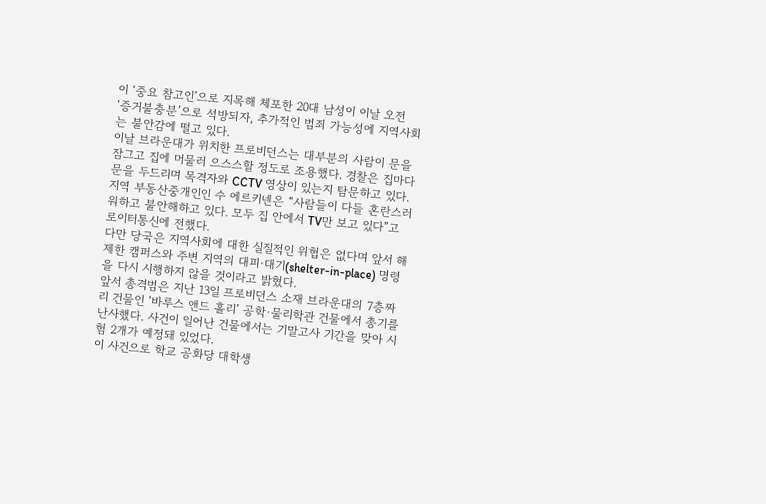이 ‘중요 참고인’으로 지목해 체포한 20대 남성이 이날 오전 ‘증거불충분’으로 석방되자, 추가적인 범죄 가능성에 지역사회는 불안감에 떨고 있다.
이날 브라운대가 위치한 프로비던스는 대부분의 사람이 문을 잠그고 집에 머물러 으스스할 정도로 조용했다. 경찰은 집마다 문을 두드리며 목격자와 CCTV 영상이 있는지 탐문하고 있다.
지역 부동산중개인인 수 에르키넨은 “사람들이 다들 혼란스러워하고 불안해하고 있다. 모두 집 안에서 TV만 보고 있다”고 로이터통신에 전했다.
다만 당국은 지역사회에 대한 실질적인 위협은 없다며 앞서 해제한 캠퍼스와 주변 지역의 대피·대기(shelter-in-place) 명령을 다시 시행하지 않을 것이라고 밝혔다.
앞서 총격범은 지난 13일 프로비던스 소재 브라운대의 7층짜리 건물인 ‘바루스 앤드 홀리’ 공학·물리학관 건물에서 총기를 난사했다. 사건이 일어난 건물에서는 기말고사 기간을 맞아 시험 2개가 예정돼 있었다.
이 사건으로 학교 공화당 대학생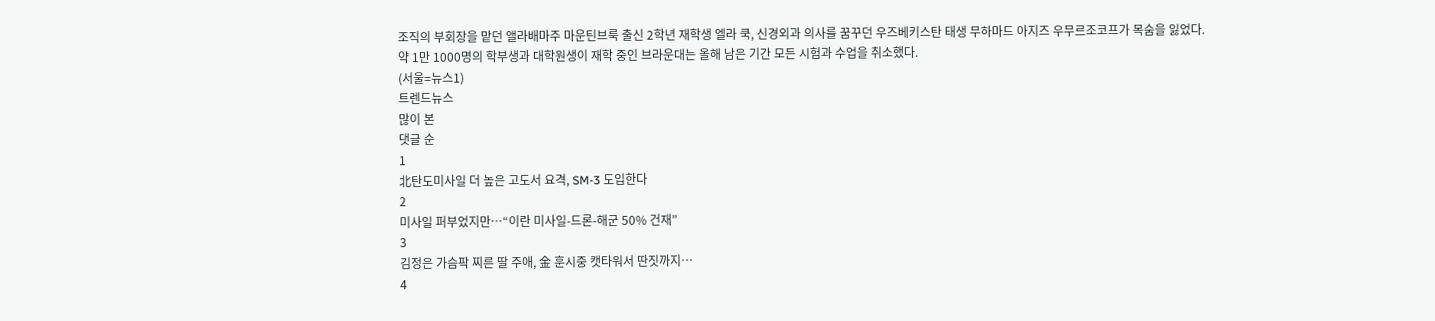조직의 부회장을 맡던 앨라배마주 마운틴브룩 출신 2학년 재학생 엘라 쿡, 신경외과 의사를 꿈꾸던 우즈베키스탄 태생 무하마드 아지즈 우무르조코프가 목숨을 잃었다.
약 1만 1000명의 학부생과 대학원생이 재학 중인 브라운대는 올해 남은 기간 모든 시험과 수업을 취소했다.
(서울=뉴스1)
트렌드뉴스
많이 본
댓글 순
1
北탄도미사일 더 높은 고도서 요격, SM-3 도입한다
2
미사일 퍼부었지만…“이란 미사일-드론-해군 50% 건재”
3
김정은 가슴팍 찌른 딸 주애, 金 훈시중 캣타워서 딴짓까지…
4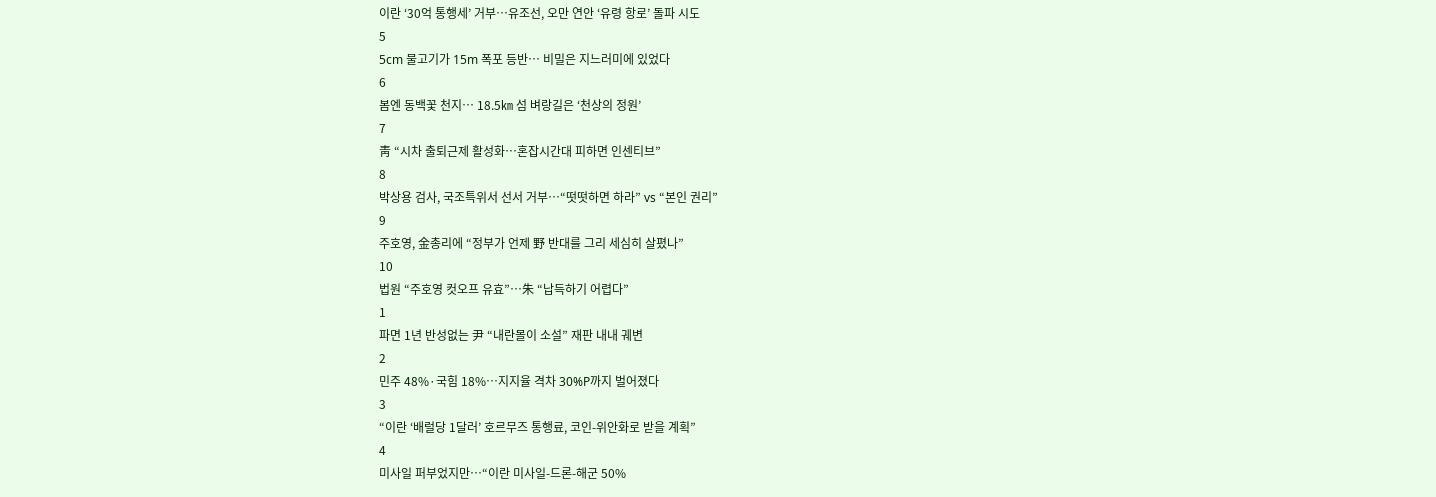이란 ‘30억 통행세’ 거부…유조선, 오만 연안 ‘유령 항로’ 돌파 시도
5
5cm 물고기가 15m 폭포 등반… 비밀은 지느러미에 있었다
6
봄엔 동백꽃 천지… 18.5㎞ 섬 벼랑길은 ‘천상의 정원’
7
靑 “시차 출퇴근제 활성화…혼잡시간대 피하면 인센티브”
8
박상용 검사, 국조특위서 선서 거부…“떳떳하면 하라” vs “본인 권리”
9
주호영, 金총리에 “정부가 언제 野 반대를 그리 세심히 살폈나”
10
법원 “주호영 컷오프 유효”…朱 “납득하기 어렵다”
1
파면 1년 반성없는 尹 “내란몰이 소설” 재판 내내 궤변
2
민주 48%·국힘 18%…지지율 격차 30%P까지 벌어졌다
3
“이란 ‘배럴당 1달러’ 호르무즈 통행료, 코인-위안화로 받을 계획”
4
미사일 퍼부었지만…“이란 미사일-드론-해군 50%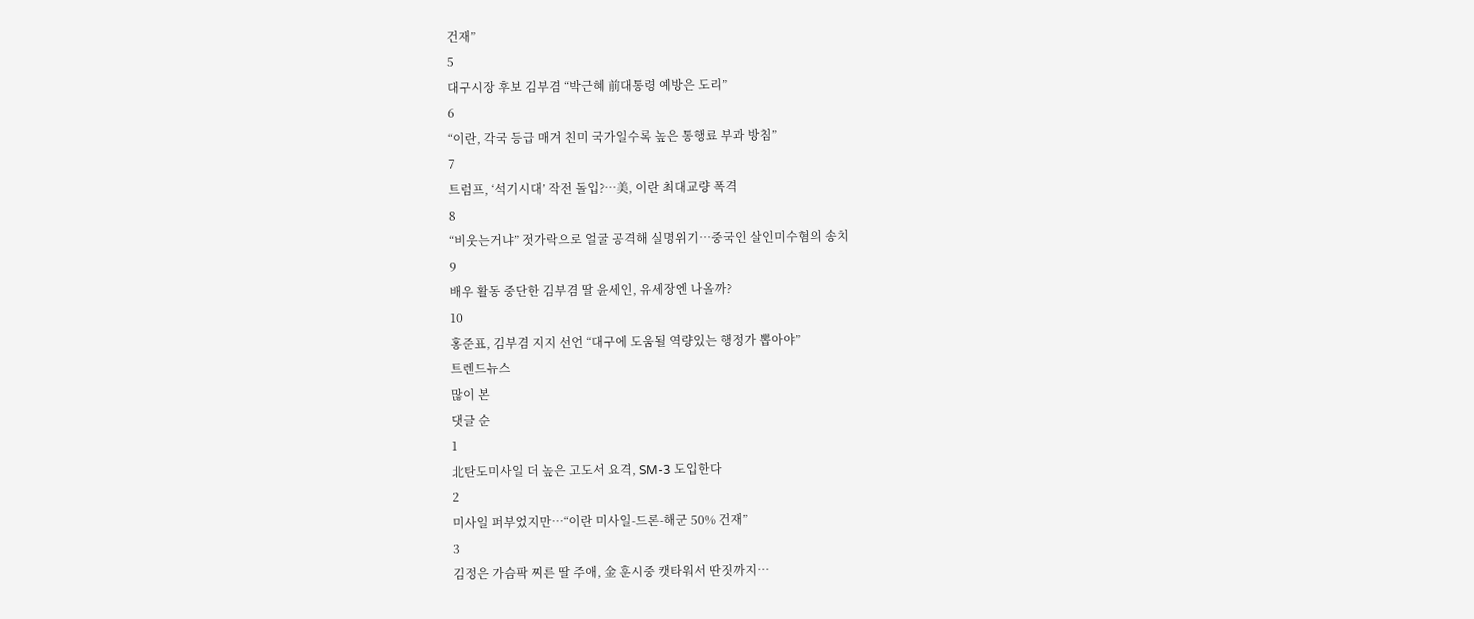건재”
5
대구시장 후보 김부겸 “박근혜 前대통령 예방은 도리”
6
“이란, 각국 등급 매겨 친미 국가일수록 높은 통행료 부과 방침”
7
트럼프, ‘석기시대’ 작전 돌입?…美, 이란 최대교량 폭격
8
“비웃는거냐” 젓가락으로 얼굴 공격해 실명위기…중국인 살인미수혐의 송치
9
배우 활동 중단한 김부겸 딸 윤세인, 유세장엔 나올까?
10
홍준표, 김부겸 지지 선언 “대구에 도움될 역량있는 행정가 뽑아야”
트렌드뉴스
많이 본
댓글 순
1
北탄도미사일 더 높은 고도서 요격, SM-3 도입한다
2
미사일 퍼부었지만…“이란 미사일-드론-해군 50% 건재”
3
김정은 가슴팍 찌른 딸 주애, 金 훈시중 캣타워서 딴짓까지…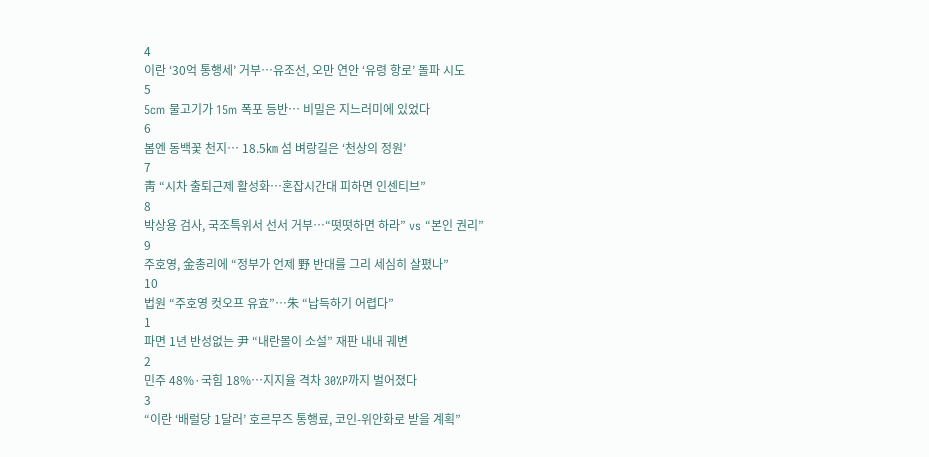4
이란 ‘30억 통행세’ 거부…유조선, 오만 연안 ‘유령 항로’ 돌파 시도
5
5cm 물고기가 15m 폭포 등반… 비밀은 지느러미에 있었다
6
봄엔 동백꽃 천지… 18.5㎞ 섬 벼랑길은 ‘천상의 정원’
7
靑 “시차 출퇴근제 활성화…혼잡시간대 피하면 인센티브”
8
박상용 검사, 국조특위서 선서 거부…“떳떳하면 하라” vs “본인 권리”
9
주호영, 金총리에 “정부가 언제 野 반대를 그리 세심히 살폈나”
10
법원 “주호영 컷오프 유효”…朱 “납득하기 어렵다”
1
파면 1년 반성없는 尹 “내란몰이 소설” 재판 내내 궤변
2
민주 48%·국힘 18%…지지율 격차 30%P까지 벌어졌다
3
“이란 ‘배럴당 1달러’ 호르무즈 통행료, 코인-위안화로 받을 계획”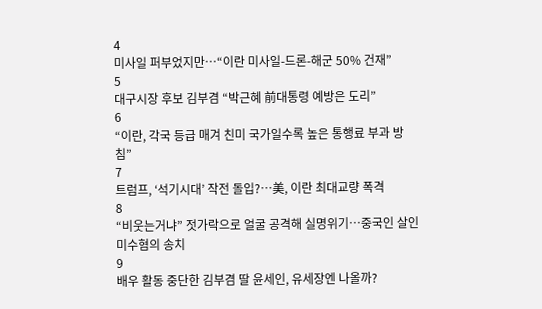4
미사일 퍼부었지만…“이란 미사일-드론-해군 50% 건재”
5
대구시장 후보 김부겸 “박근혜 前대통령 예방은 도리”
6
“이란, 각국 등급 매겨 친미 국가일수록 높은 통행료 부과 방침”
7
트럼프, ‘석기시대’ 작전 돌입?…美, 이란 최대교량 폭격
8
“비웃는거냐” 젓가락으로 얼굴 공격해 실명위기…중국인 살인미수혐의 송치
9
배우 활동 중단한 김부겸 딸 윤세인, 유세장엔 나올까?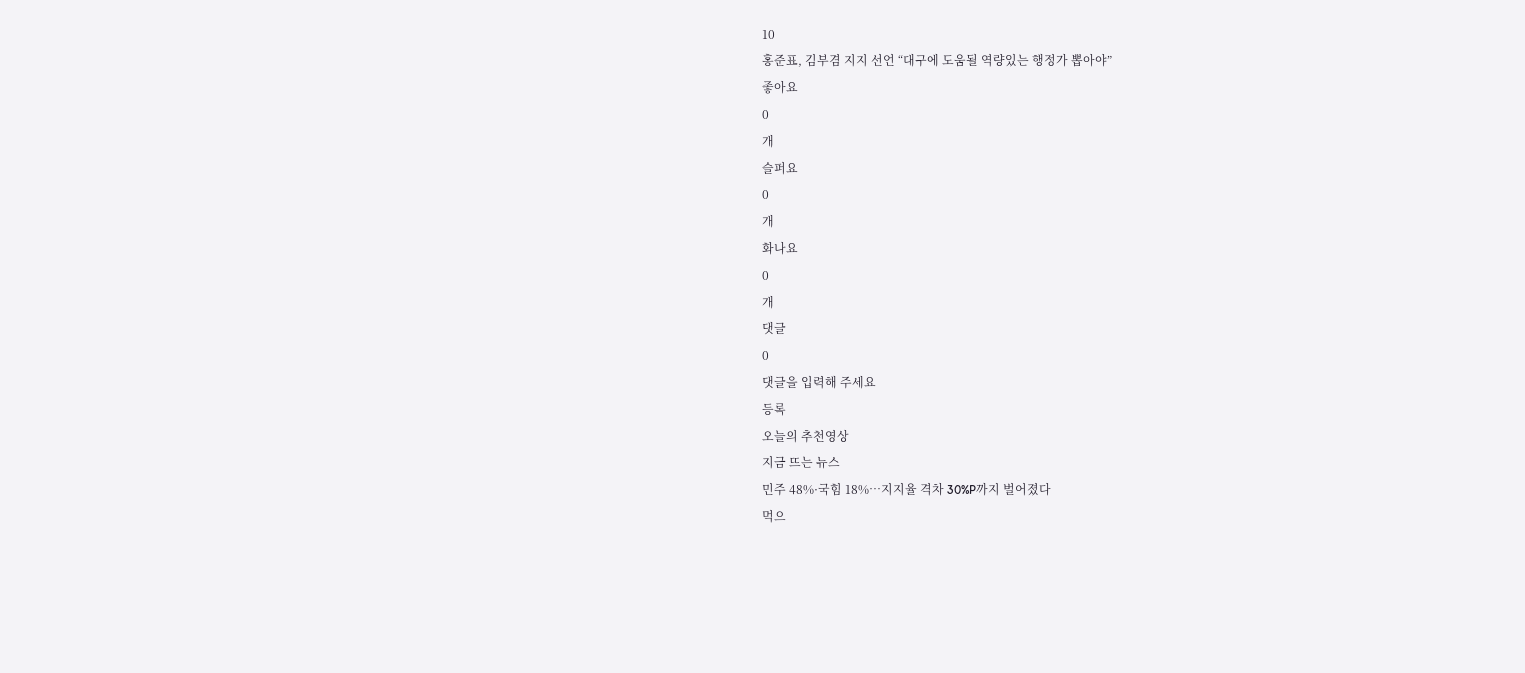10
홍준표, 김부겸 지지 선언 “대구에 도움될 역량있는 행정가 뽑아야”
좋아요
0
개
슬퍼요
0
개
화나요
0
개
댓글
0
댓글을 입력해 주세요
등록
오늘의 추천영상
지금 뜨는 뉴스
민주 48%·국힘 18%…지지율 격차 30%P까지 벌어졌다
먹으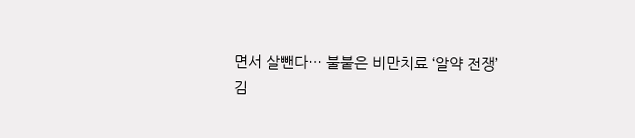면서 살뺀다… 불붙은 비만치료 ‘알약 전쟁’
김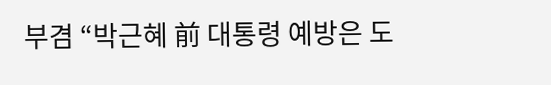부겸 “박근혜 前 대통령 예방은 도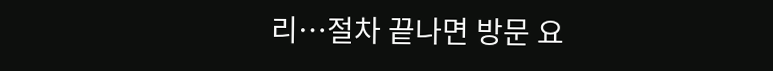리…절차 끝나면 방문 요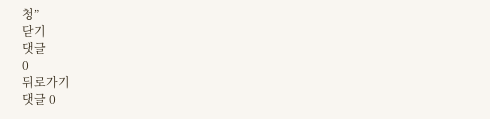청”
닫기
댓글
0
뒤로가기
댓글 0